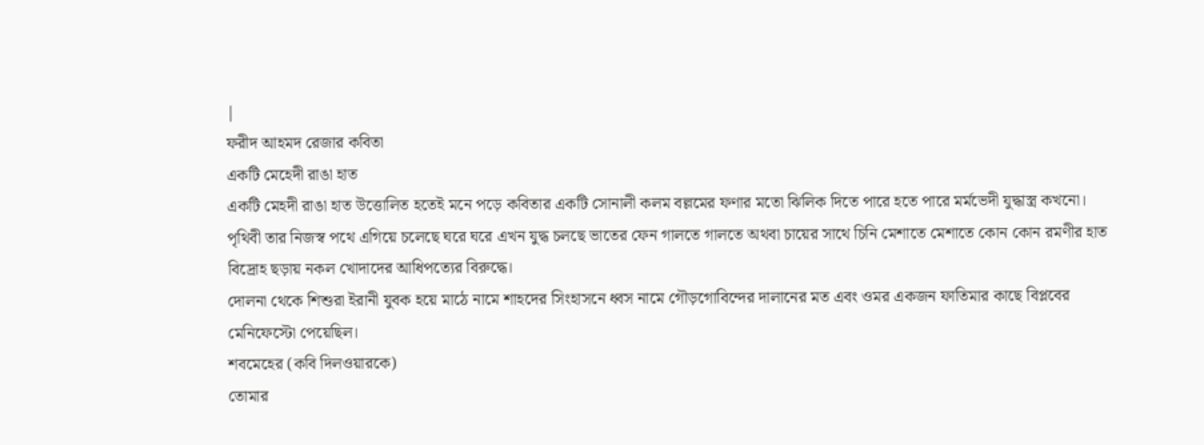|
ফরীদ আহমদ রেজার কবিতা
একটি মেহেদী রাঙা হাত
একটি মেহদী রাঙা হাত উত্তোলিত হতেই মনে পড়ে কবিতার একটি সোনালী কলম বল্লমের ফণার মতো ঝিলিক দিতে পারে হতে পারে মর্মভেদী যুদ্ধাস্ত্র কখনো।
পৃথিবী তার নিজস্ব পথে এগিয়ে চলেছে ঘরে ঘরে এখন যুদ্ধ চলছে ভাতের ফেন গালতে গালতে অথবা চায়ের সাথে চিনি মেশাতে মেশাতে কোন কোন রমণীর হাত বিদ্রোহ ছড়ায় নকল খোদাদের আধিপত্যের বিরুদ্ধে।
দোলনা থেকে শিশুরা ইরানী যুবক হয়ে মাঠে নামে শাহদের সিংহাসনে ধ্বস নামে গৌড়গোবিন্দের দালানের মত এবং ওমর একজন ফাতিমার কাছে বিপ্লবের মেনিফেস্টো পেয়েছিল।
শবমেহের (কবি দিলওয়ারকে)
তোমার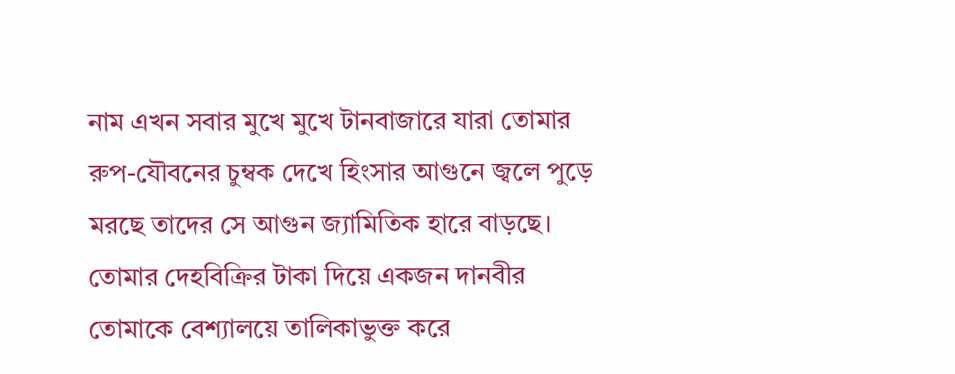নাম এখন সবার মুখে মুখে টানবাজারে যারা তোমার রুপ-যৌবনের চুম্বক দেখে হিংসার আগুনে জ্বলে পুড়ে মরছে তাদের সে আগুন জ্যামিতিক হারে বাড়ছে।
তোমার দেহবিক্রির টাকা দিয়ে একজন দানবীর তোমাকে বেশ্যালয়ে তালিকাভুক্ত করে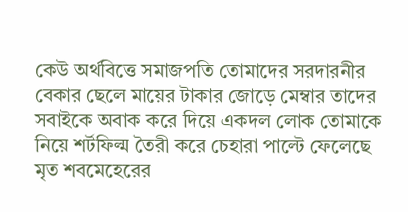কেউ অর্থবিত্তে সমাজপতি তোমাদের সরদারনীর বেকার ছেলে মায়ের টাকার জোড়ে মেম্বার তাদের সবাইকে অবাক করে দিয়ে একদল লোক তোমাকে নিয়ে শর্টফিল্ম তৈরী করে চেহারা পাল্টে ফেলেছে মৃত শবমেহেরের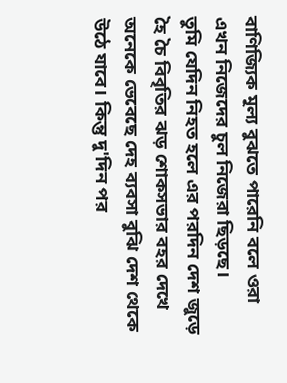বাণিজ্যিক মূল্য বুঝতে পারেনি বলে ওরা এখন নিজেদের চুল নিজেরা ছিড়ছে।
তুমি যেদিন নিহত হলে এর পরদিন দেশ জুড়ে হৈ চৈ বিবৃতির ঝড় শোকসভার বহর দেখে অনেকে ভেবেছে দেহ ব্যবসা বুঝি দেশ থেকে উঠে যাবে। কিন্তু দু'দিন পর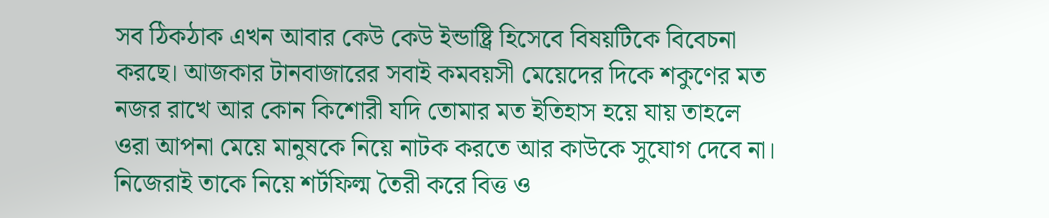সব ঠিকঠাক এখন আবার কেউ কেউ ইন্ডাষ্ট্রি হিসেবে বিষয়টিকে বিবেচনা করছে। আজকার টানবাজারের সবাই কমবয়সী মেয়েদের দিকে শকুণের মত নজর রাখে আর কোন কিশোরী যদি তোমার মত ইতিহাস হয়ে যায় তাহলে ওরা আপনা মেয়ে মানুষকে নিয়ে নাটক করতে আর কাউকে সুযোগ দেবে না। নিজেরাই তাকে নিয়ে শর্টফিল্ম তৈরী করে বিত্ত ও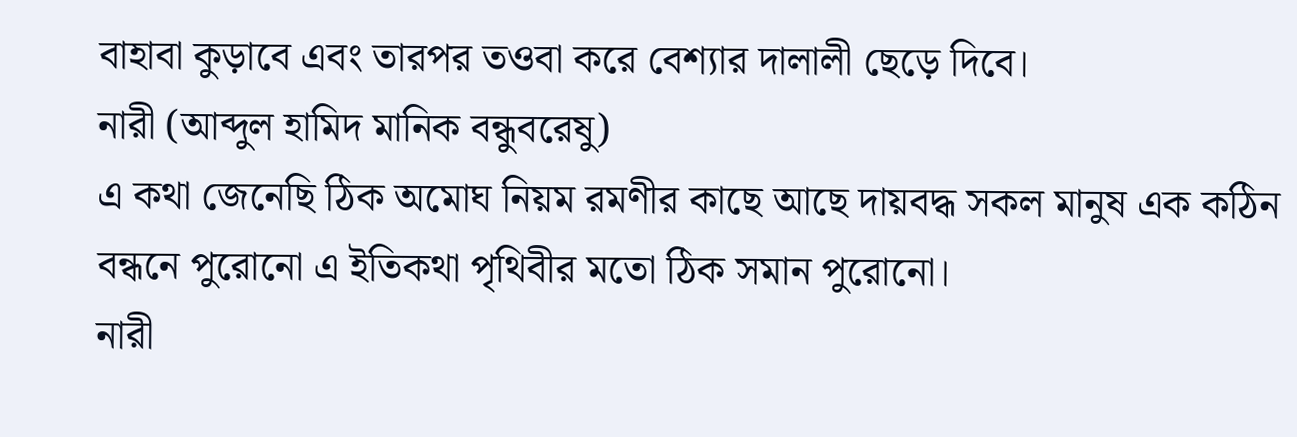বাহাবা কুড়াবে এবং তারপর তওবা করে বেশ্যার দালালী ছেড়ে দিবে।
নারী (আব্দুল হামিদ মানিক বন্ধুবরেষু)
এ কথা জেনেছি ঠিক অমোঘ নিয়ম রমণীর কাছে আছে দায়বদ্ধ সকল মানুষ এক কঠিন বন্ধনে পুরোনো এ ইতিকথা পৃথিবীর মতো ঠিক সমান পুরোনো।
নারী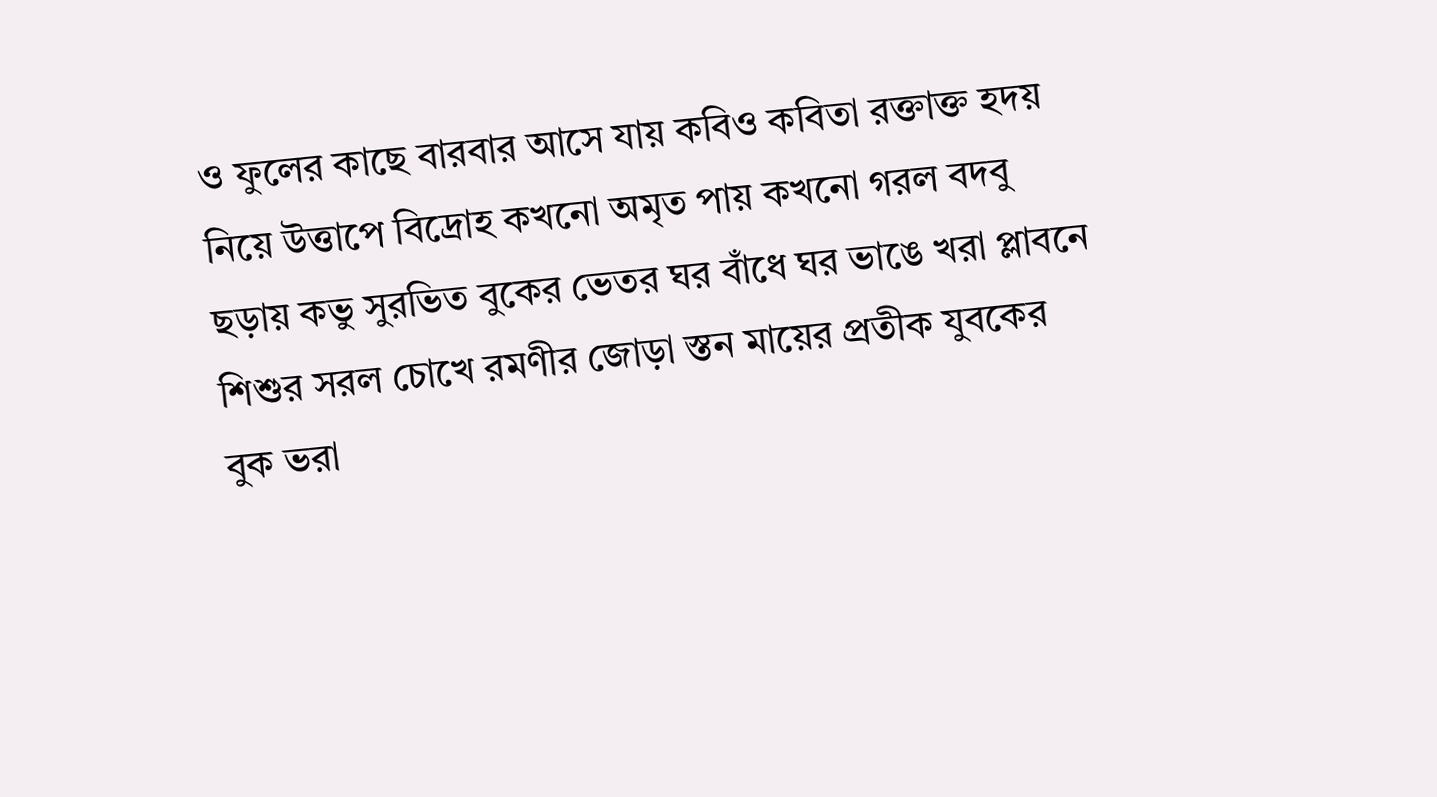ও ফুলের কাছে বারবার আসে যায় কবিও কবিতা রক্তাক্ত হদয় নিয়ে উত্তাপে বিদ্রোহ কখনো অমৃত পায় কখনো গরল বদবু ছড়ায় কভু সুরভিত বুকের ভেতর ঘর বাঁধে ঘর ভাঙে খরা প্লাবনে
শিশুর সরল চোখে রমণীর জোড়া স্তন মায়ের প্রতীক যুবকের বুক ভরা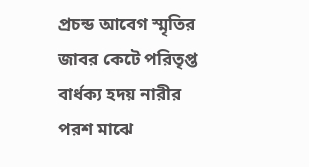প্রচন্ড আবেগ স্মৃতির জাবর কেটে পরিতৃপ্ত বার্ধক্য হদয় নারীর পরশ মাঝে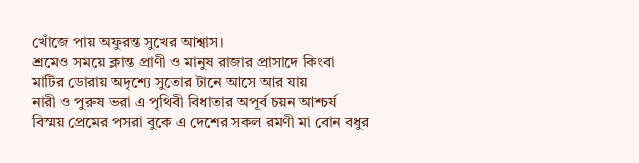খোঁজে পায় অফুরন্ত সুখের আশ্বাস।
শ্রমেও সময়ে ক্লান্ত প্রাণী ও মানুষ রাজার প্রাসাদে কিংবা মাটির ডোরায় অদৃশ্যে সুতোর টানে আসে আর যায়
নারী ও পুরুষ ভরা এ পৃথিবী বিধাতার অপূর্ব চয়ন আশ্চর্য বিস্ময় প্রেমের পসরা বুকে এ দেশের সকল রমণী মা বোন বধুর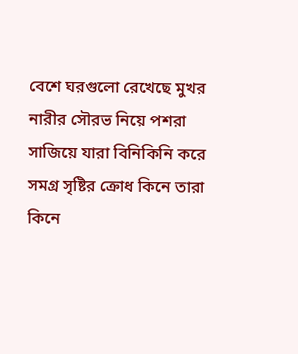বেশে ঘরগুলো রেখেছে মুখর নারীর সৌরভ নিয়ে পশরা সাজিয়ে যারা বিনিকিনি করে সমগ্র সৃষ্টির ক্রোধ কিনে তারা কিনে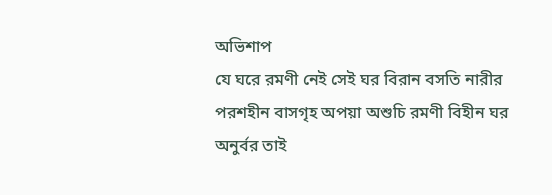অভিশাপ
যে ঘরে রমণী নেই সেই ঘর বিরান বসতি নারীর পরশহীন বাসগৃহ অপয়া অশুচি রমণী বিহীন ঘর অনুর্বর তাই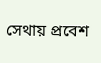সেথায় প্রবেশ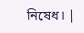নিষেধ। |